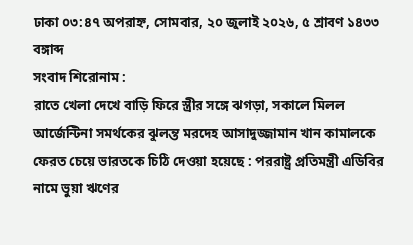ঢাকা ০৩:৪৭ অপরাহ্ন, সোমবার, ২০ জুলাই ২০২৬, ৫ শ্রাবণ ১৪৩৩ বঙ্গাব্দ
সংবাদ শিরোনাম :
রাতে খেলা দেখে বাড়ি ফিরে স্ত্রীর সঙ্গে ঝগড়া, সকালে মিলল আর্জেন্টিনা সমর্থকের ঝুলন্ত মরদেহ আসাদুজ্জামান খান কামালকে ফেরত চেয়ে ভারতকে চিঠি দেওয়া হয়েছে : পররাষ্ট্র প্রতিমন্ত্রী এডিবির নামে ভুয়া ঋণের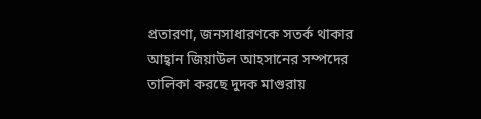প্রতারণা, জনসাধারণকে সতর্ক থাকার আহ্বান জিয়াউল আহসানের সম্পদের তালিকা করছে দুদক মাগুরায়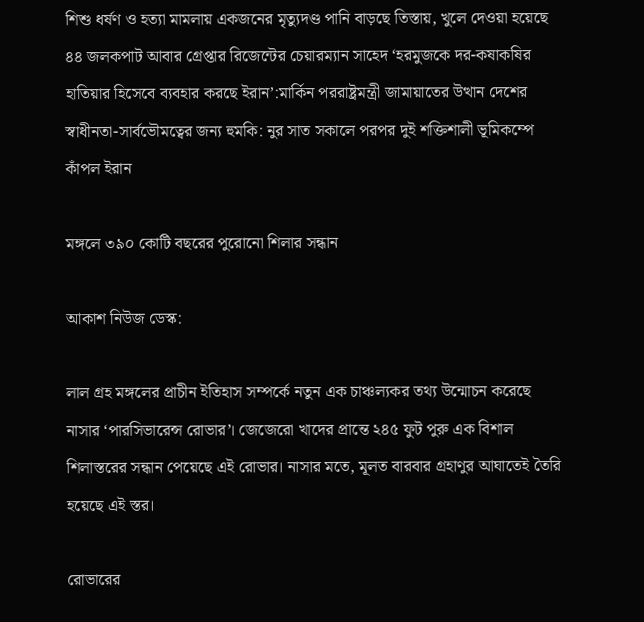শিশু ধর্ষণ ও হত্যা মামলায় একজনের মৃত্যুদণ্ড পানি বাড়ছে তিস্তায়, খুলে দেওয়া হয়েছে ৪৪ জলকপাট আবার গ্রেপ্তার রিজেন্টের চেয়ারম্যান সাহেদ ‘হরমুজকে দর-কষাকষির হাতিয়ার হিসেবে ব্যবহার করছে ইরান’:মার্কিন পররাষ্ট্রমন্ত্রী জামায়াতের উত্থান দেশের স্বাধীনতা-সার্বভৌমত্বের জন্য হুমকি: নুর সাত সকালে পরপর দুই শক্তিশালী ভূমিকম্পে কাঁপল ইরান

মঙ্গলে ৩৯০ কোটি বছরের পুরোনো শিলার সন্ধান

আকাশ নিউজ ডেস্ক:

লাল গ্রহ মঙ্গলের প্রাচীন ইতিহাস সম্পর্কে নতুন এক চাঞ্চল্যকর তথ্য উন্মোচন করেছে নাসার ‘পারসিভারেন্স রোভার’। জেজেরো খাদের প্রান্তে ২৪৫ ফুট পুরু এক বিশাল শিলাস্তরের সন্ধান পেয়েছে এই রোভার। নাসার মতে, মূলত বারবার গ্রহাণুর আঘাতেই তৈরি হয়েছে এই স্তর।

রোভারের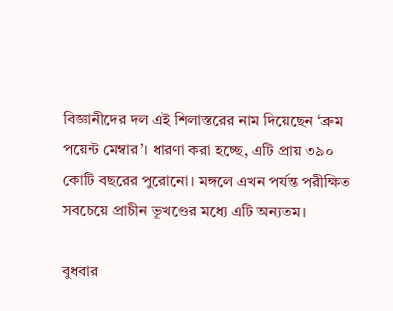বিজ্ঞানীদের দল এই শিলাস্তরের নাম দিয়েছেন ‘ব্রুম পয়েন্ট মেম্বার’। ধারণা করা হচ্ছে, এটি প্রায় ৩৯০ কোটি বছরের পুরোনো। মঙ্গলে এখন পর্যন্ত পরীক্ষিত সবচেয়ে প্রাচীন ভূখণ্ডের মধ্যে এটি অন্যতম।

বুধবার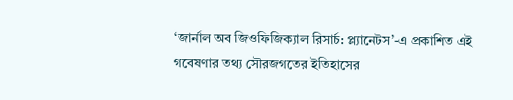‘জার্নাল অব জিওফিজিক্যাল রিসার্চ: প্ল্যানেটস’-এ প্রকাশিত এই গবেষণার তথ্য সৌরজগতের ইতিহাসের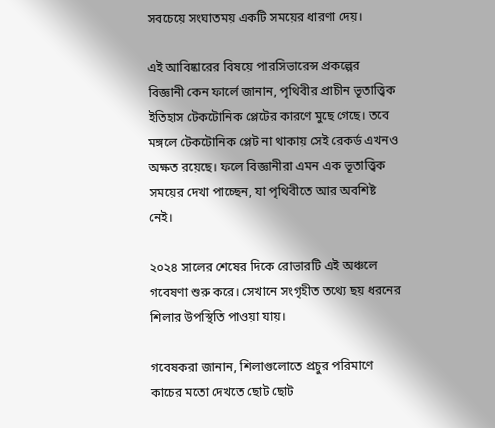সবচেয়ে সংঘাতময় একটি সময়ের ধারণা দেয়।

এই আবিষ্কারের বিষয়ে পারসিভারেন্স প্রকল্পের বিজ্ঞানী কেন ফার্লে জানান, পৃথিবীর প্রাচীন ভূতাত্ত্বিক ইতিহাস টেকটোনিক প্লেটের কারণে মুছে গেছে। তবে মঙ্গলে টেকটোনিক প্লেট না থাকায় সেই রেকর্ড এখনও অক্ষত রয়েছে। ফলে বিজ্ঞানীরা এমন এক ভূতাত্ত্বিক সময়ের দেখা পাচ্ছেন, যা পৃথিবীতে আর অবশিষ্ট নেই।

২০২৪ সালের শেষের দিকে রোভারটি এই অঞ্চলে গবেষণা শুরু করে। সেখানে সংগৃহীত তথ্যে ছয় ধরনের শিলার উপস্থিতি পাওয়া যায়।

গবেষকরা জানান, শিলাগুলোতে প্রচুর পরিমাণে কাচের মতো দেখতে ছোট ছোট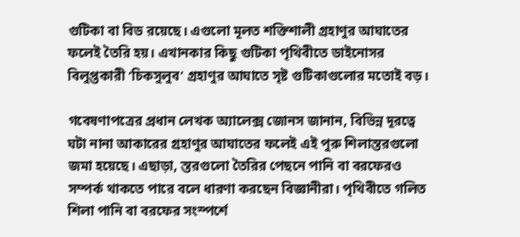গুটিকা বা বিড রয়েছে। এগুলো মূলত শক্তিশালী গ্রহাণুর আঘাতের ফলেই তৈরি হয়। এখানকার কিছু গুটিকা পৃথিবীতে ডাইনোসর বিলুপ্তকারী ‘চিকসুলুব’ গ্রহাণুর আঘাতে সৃষ্ট গুটিকাগুলোর মতোই বড়।

গবেষণাপত্রের প্রধান লেখক অ্যালেক্স জোনস জানান, বিভিন্ন দূরত্বে ঘটা নানা আকারের গ্রহাণুর আঘাতের ফলেই এই পুরু শিলাস্তরগুলো জমা হয়েছে। এছাড়া, স্তরগুলো তৈরির পেছনে পানি বা বরফেরও সম্পর্ক থাকতে পারে বলে ধারণা করছেন বিজ্ঞানীরা। পৃথিবীতে গলিত শিলা পানি বা বরফের সংস্পর্শে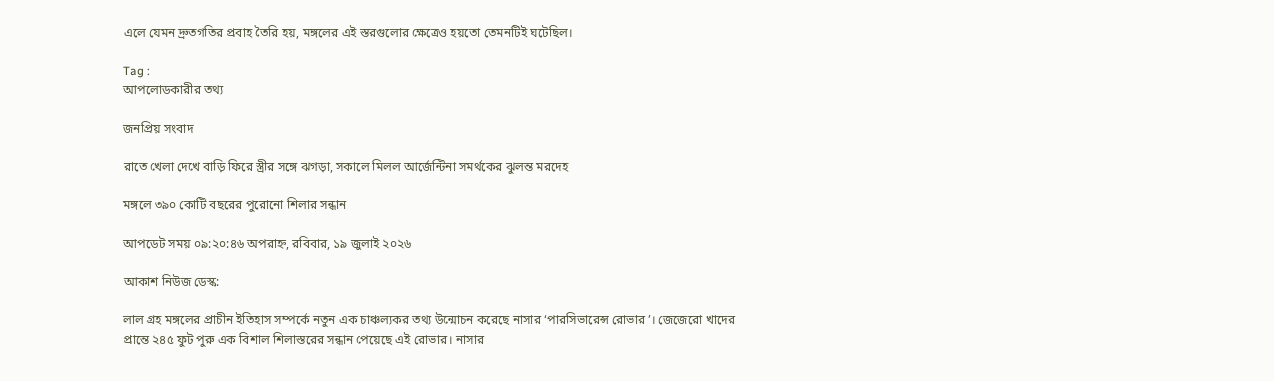এলে যেমন দ্রুতগতির প্রবাহ তৈরি হয়, মঙ্গলের এই স্তরগুলোর ক্ষেত্রেও হয়তো তেমনটিই ঘটেছিল।

Tag :
আপলোডকারীর তথ্য

জনপ্রিয় সংবাদ

রাতে খেলা দেখে বাড়ি ফিরে স্ত্রীর সঙ্গে ঝগড়া, সকালে মিলল আর্জেন্টিনা সমর্থকের ঝুলন্ত মরদেহ

মঙ্গলে ৩৯০ কোটি বছরের পুরোনো শিলার সন্ধান

আপডেট সময় ০৯:২০:৪৬ অপরাহ্ন, রবিবার, ১৯ জুলাই ২০২৬

আকাশ নিউজ ডেস্ক:

লাল গ্রহ মঙ্গলের প্রাচীন ইতিহাস সম্পর্কে নতুন এক চাঞ্চল্যকর তথ্য উন্মোচন করেছে নাসার ‘পারসিভারেন্স রোভার’। জেজেরো খাদের প্রান্তে ২৪৫ ফুট পুরু এক বিশাল শিলাস্তরের সন্ধান পেয়েছে এই রোভার। নাসার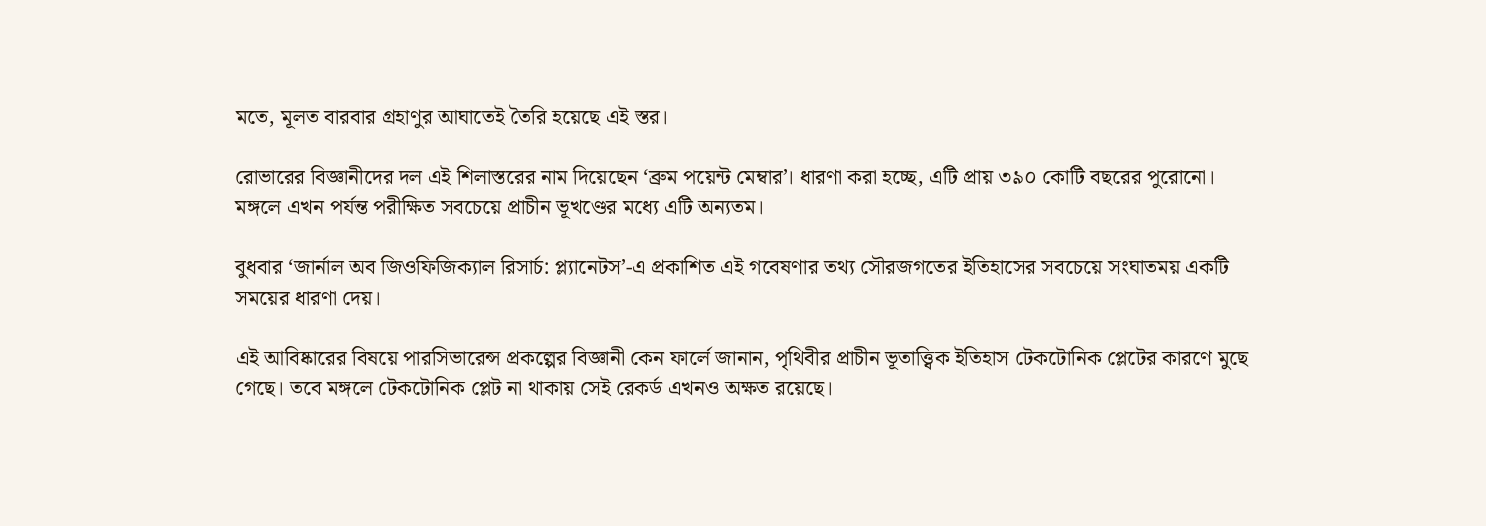মতে, মূলত বারবার গ্রহাণুর আঘাতেই তৈরি হয়েছে এই স্তর।

রোভারের বিজ্ঞানীদের দল এই শিলাস্তরের নাম দিয়েছেন ‘ব্রুম পয়েন্ট মেম্বার’। ধারণা করা হচ্ছে, এটি প্রায় ৩৯০ কোটি বছরের পুরোনো। মঙ্গলে এখন পর্যন্ত পরীক্ষিত সবচেয়ে প্রাচীন ভূখণ্ডের মধ্যে এটি অন্যতম।

বুধবার ‘জার্নাল অব জিওফিজিক্যাল রিসার্চ: প্ল্যানেটস’-এ প্রকাশিত এই গবেষণার তথ্য সৌরজগতের ইতিহাসের সবচেয়ে সংঘাতময় একটি সময়ের ধারণা দেয়।

এই আবিষ্কারের বিষয়ে পারসিভারেন্স প্রকল্পের বিজ্ঞানী কেন ফার্লে জানান, পৃথিবীর প্রাচীন ভূতাত্ত্বিক ইতিহাস টেকটোনিক প্লেটের কারণে মুছে গেছে। তবে মঙ্গলে টেকটোনিক প্লেট না থাকায় সেই রেকর্ড এখনও অক্ষত রয়েছে।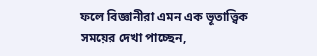ফলে বিজ্ঞানীরা এমন এক ভূতাত্ত্বিক সময়ের দেখা পাচ্ছেন,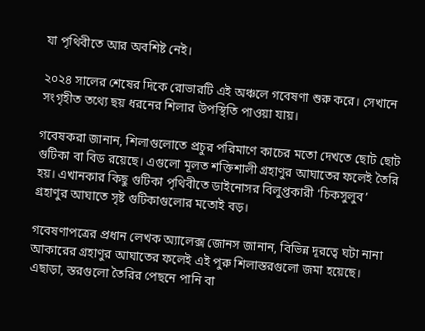যা পৃথিবীতে আর অবশিষ্ট নেই।

২০২৪ সালের শেষের দিকে রোভারটি এই অঞ্চলে গবেষণা শুরু করে। সেখানে সংগৃহীত তথ্যে ছয় ধরনের শিলার উপস্থিতি পাওয়া যায়।

গবেষকরা জানান, শিলাগুলোতে প্রচুর পরিমাণে কাচের মতো দেখতে ছোট ছোট গুটিকা বা বিড রয়েছে। এগুলো মূলত শক্তিশালী গ্রহাণুর আঘাতের ফলেই তৈরি হয়। এখানকার কিছু গুটিকা পৃথিবীতে ডাইনোসর বিলুপ্তকারী ‘চিকসুলুব’ গ্রহাণুর আঘাতে সৃষ্ট গুটিকাগুলোর মতোই বড়।

গবেষণাপত্রের প্রধান লেখক অ্যালেক্স জোনস জানান, বিভিন্ন দূরত্বে ঘটা নানা আকারের গ্রহাণুর আঘাতের ফলেই এই পুরু শিলাস্তরগুলো জমা হয়েছে। এছাড়া, স্তরগুলো তৈরির পেছনে পানি বা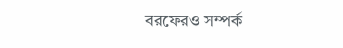বরফেরও সম্পর্ক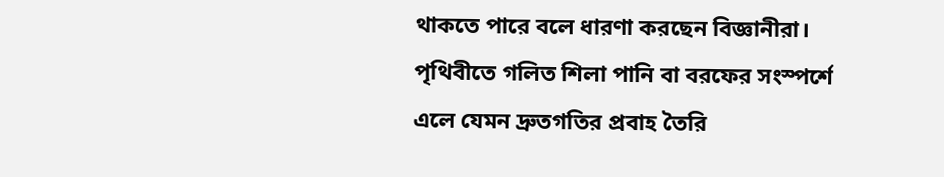থাকতে পারে বলে ধারণা করছেন বিজ্ঞানীরা। পৃথিবীতে গলিত শিলা পানি বা বরফের সংস্পর্শে এলে যেমন দ্রুতগতির প্রবাহ তৈরি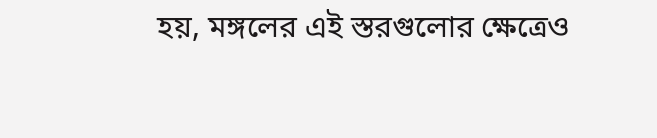হয়, মঙ্গলের এই স্তরগুলোর ক্ষেত্রেও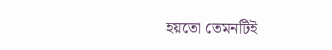হয়তো তেমনটিই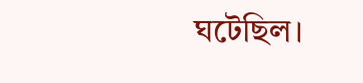ঘটেছিল।